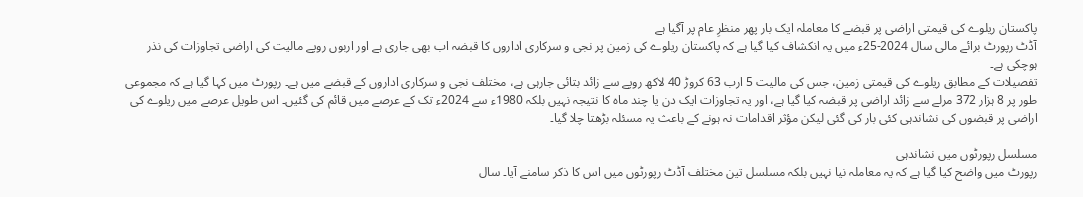پاکستان ریلوے کی قیمتی اراضی پر قبضے کا معاملہ ایک بار پھر منظرِ عام پر آگیا ہے
آڈٹ رپورٹ برائے مالی سال 2024-25ء میں یہ انکشاف کیا گیا ہے کہ پاکستان ریلوے کی زمین پر نجی و سرکاری اداروں کا قبضہ اب بھی جاری ہے اور اربوں روپے مالیت کی اراضی تجاوزات کی نذر ہوچکی ہے۔
تفصیلات کے مطابق ریلوے کی قیمتی زمین، جس کی مالیت 5 ارب 63 کروڑ 40 لاکھ روپے سے زائد بتائی جارہی ہے، مختلف نجی و سرکاری اداروں کے قبضے میں ہے۔ رپورٹ میں کہا گیا ہے کہ مجموعی طور پر 8 ہزار 372 مرلے سے زائد اراضی پر قبضہ کیا گیا ہے، اور یہ تجاوزات ایک دن یا چند ماہ کا نتیجہ نہیں بلکہ 1980ء سے 2024ء تک کے عرصے میں قائم کی گئیں۔ اس طویل عرصے میں ریلوے کی اراضی پر قبضوں کی نشاندہی کئی بار کی گئی لیکن مؤثر اقدامات نہ ہونے کے باعث یہ مسئلہ بڑھتا چلا گیا۔

مسلسل رپورٹوں میں نشاندہی
رپورٹ میں واضح کیا گیا ہے کہ یہ معاملہ نیا نہیں بلکہ مسلسل تین مختلف آڈٹ رپورٹوں میں اس کا ذکر سامنے آیا۔ سال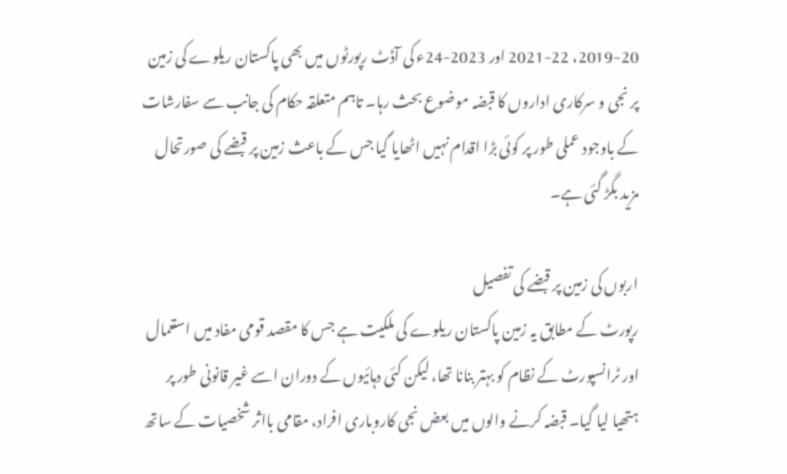2019-20، 2021-22 اور 2023-24ء کی آڈٹ رپورٹوں میں بھی پاکستان ریلوے کی زمین پر نجی و سرکاری اداروں کا قبضہ موضوع بحث رہا۔ تاہم متعلقہ حکام کی جانب سے سفارشات کے باوجود عملی طور پر کوئی بڑا اقدام نہیں اٹھایا گیا جس کے باعث زمین پر قبضے کی صورتحال مزید بگڑ گئی ہے۔

اربوں کی زمین پر قبضے کی تفصیل
رپورٹ کے مطابق یہ زمین پاکستان ریلوے کی ملکیت ہے جس کا مقصد قومی مفاد میں استعمال اور ٹرانسپورٹ کے نظام کو بہتر بنانا تھا، لیکن کئی دہائیوں کے دوران اسے غیر قانونی طور پر ہتھیا لیا گیا۔ قبضہ کرنے والوں میں بعض نجی کاروباری افراد، مقامی بااثر شخصیات کے ساتھ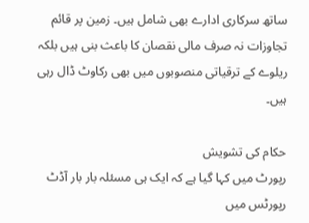ساتھ سرکاری ادارے بھی شامل ہیں۔ زمین پر قائم تجاوزات نہ صرف مالی نقصان کا باعث بنی ہیں بلکہ ریلوے کے ترقیاتی منصوبوں میں بھی رکاوٹ ڈال رہی ہیں۔

حکام کی تشویش
رپورٹ میں کہا گیا ہے کہ ایک ہی مسئلہ بار بار آڈٹ رپورٹس میں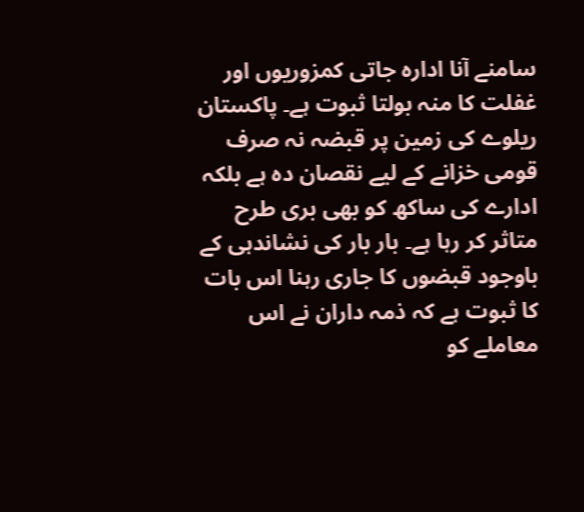سامنے آنا ادارہ جاتی کمزوریوں اور غفلت کا منہ بولتا ثبوت ہے۔ پاکستان ریلوے کی زمین پر قبضہ نہ صرف قومی خزانے کے لیے نقصان دہ ہے بلکہ ادارے کی ساکھ کو بھی بری طرح متاثر کر رہا ہے۔ بار بار کی نشاندہی کے باوجود قبضوں کا جاری رہنا اس بات کا ثبوت ہے کہ ذمہ داران نے اس معاملے کو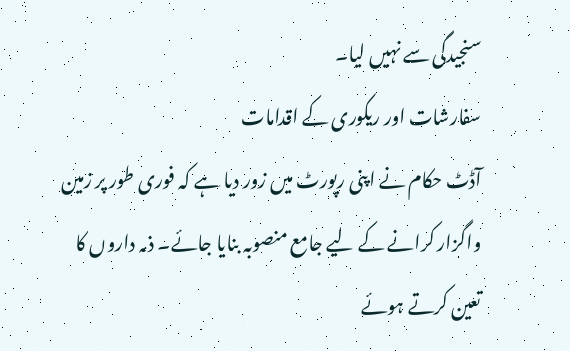سنجیدگی سے نہیں لیا۔
سفارشات اور ریکوری کے اقدامات
آڈٹ حکام نے اپنی رپورٹ میں زور دیا ہے کہ فوری طور پر زمین واگزار کرانے کے لیے جامع منصوبہ بنایا جائے۔ ذمہ داروں کا تعین کرتے ہوئے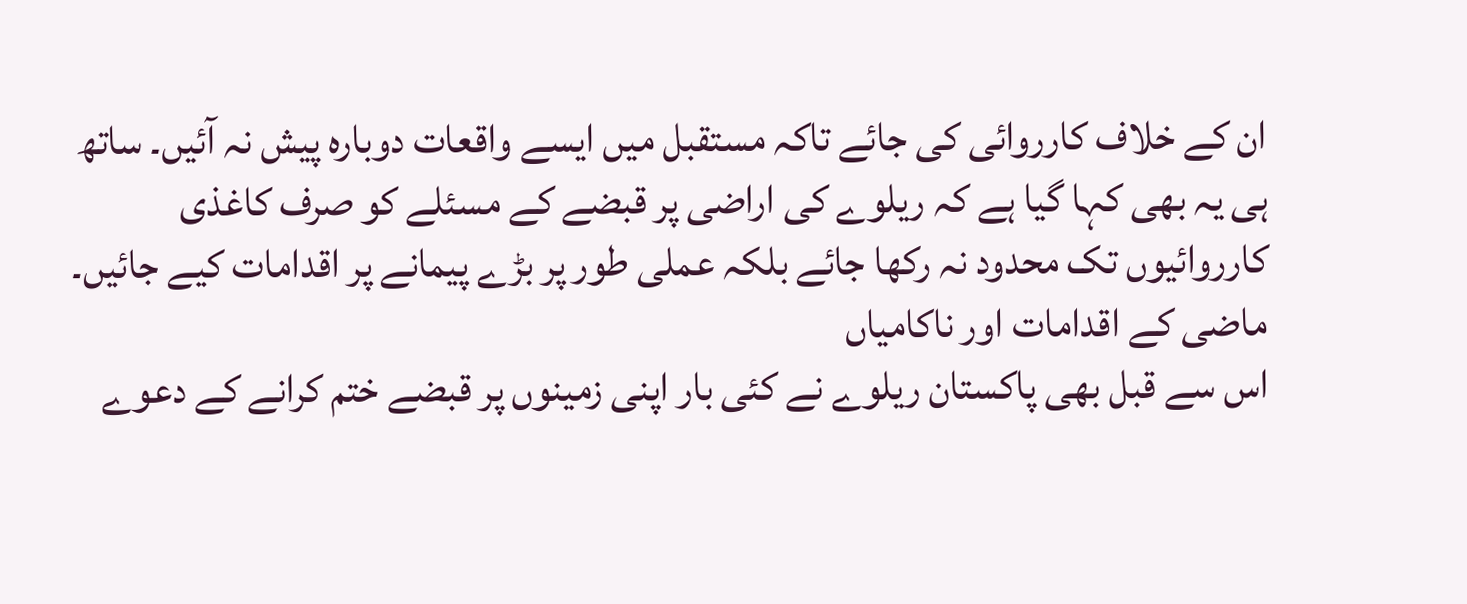ان کے خلاف کارروائی کی جائے تاکہ مستقبل میں ایسے واقعات دوبارہ پیش نہ آئیں۔ ساتھ ہی یہ بھی کہا گیا ہے کہ ریلوے کی اراضی پر قبضے کے مسئلے کو صرف کاغذی کارروائیوں تک محدود نہ رکھا جائے بلکہ عملی طور پر بڑے پیمانے پر اقدامات کیے جائیں۔
ماضی کے اقدامات اور ناکامیاں
اس سے قبل بھی پاکستان ریلوے نے کئی بار اپنی زمینوں پر قبضے ختم کرانے کے دعوے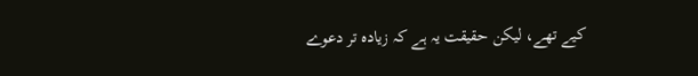کیے تھے، لیکن حقیقت یہ ہے کہ زیادہ تر دعوے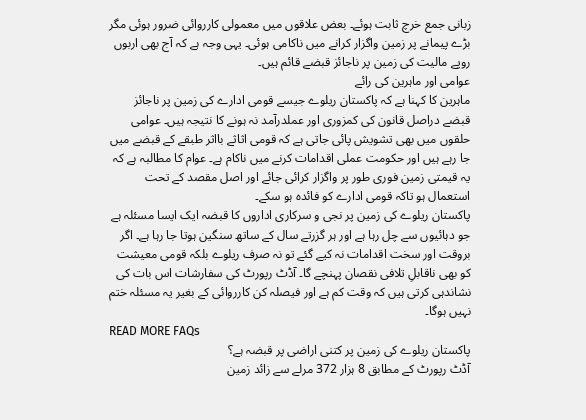زبانی جمع خرچ ثابت ہوئے۔ بعض علاقوں میں معمولی کارروائی ضرور ہوئی مگر بڑے پیمانے پر زمین واگزار کرانے میں ناکامی ہوئی۔ یہی وجہ ہے کہ آج بھی اربوں روپے مالیت کی زمین پر ناجائز قبضے قائم ہیں۔
عوامی اور ماہرین کی رائے
ماہرین کا کہنا ہے کہ پاکستان ریلوے جیسے قومی ادارے کی زمین پر ناجائز قبضے دراصل قانون کی کمزوری اور عملدرآمد نہ ہونے کا نتیجہ ہیں۔ عوامی حلقوں میں بھی تشویش پائی جاتی ہے کہ قومی اثاثے بااثر طبقے کے قبضے میں جا رہے ہیں اور حکومت عملی اقدامات کرنے میں ناکام ہے۔ عوام کا مطالبہ ہے کہ یہ قیمتی زمین فوری طور پر واگزار کرائی جائے اور اصل مقصد کے تحت استعمال ہو تاکہ قومی ادارے کو فائدہ ہو سکے۔
پاکستان ریلوے کی زمین پر نجی و سرکاری اداروں کا قبضہ ایک ایسا مسئلہ ہے جو دہائیوں سے چل رہا ہے اور ہر گزرتے سال کے ساتھ سنگین ہوتا جا رہا ہے۔ اگر بروقت اور سخت اقدامات نہ کیے گئے تو نہ صرف ریلوے بلکہ قومی معیشت کو بھی ناقابلِ تلافی نقصان پہنچے گا۔ آڈٹ رپورٹ کی سفارشات اس بات کی نشاندہی کرتی ہیں کہ وقت کم ہے اور فیصلہ کن کارروائی کے بغیر یہ مسئلہ ختم نہیں ہوگا۔
READ MORE FAQs
پاکستان ریلوے کی زمین پر کتنی اراضی پر قبضہ ہے؟
آڈٹ رپورٹ کے مطابق 8 ہزار 372 مرلے سے زائد زمین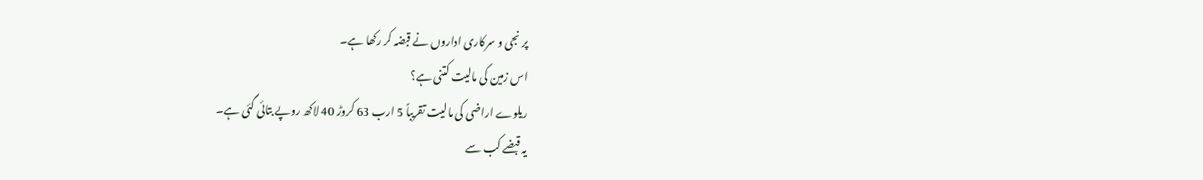پر نجی و سرکاری اداروں نے قبضہ کر رکھا ہے۔
اس زمین کی مالیت کتنی ہے؟
ریلوے اراضی کی مالیت تقریباً 5 ارب 63 کروڑ 40 لاکھ روپے بتائی گئی ہے۔
یہ قبضے کب سے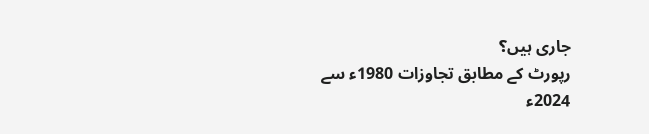جاری ہیں؟
رپورٹ کے مطابق تجاوزات 1980ء سے 2024ء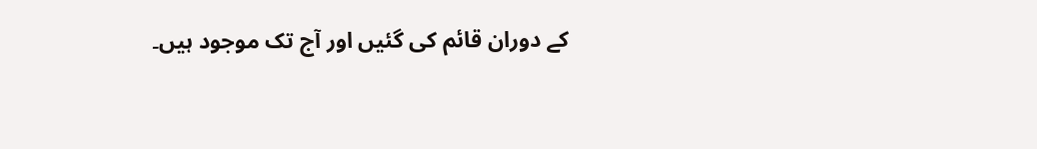کے دوران قائم کی گئیں اور آج تک موجود ہیں۔